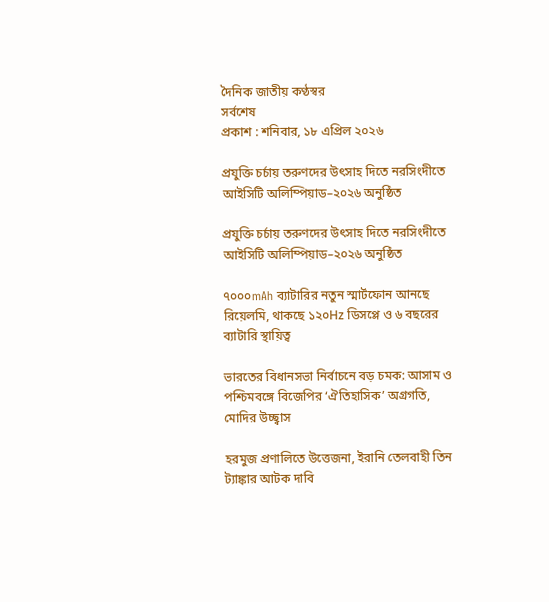দৈনিক জাতীয় কণ্ঠস্বর
সর্বশেষ
প্রকাশ : শনিবার, ১৮ এপ্রিল ২০২৬

প্রযুক্তি চর্চায় তরুণদের উৎসাহ দিতে নরসিংদীতে আইসিটি অলিম্পিয়াড–২০২৬ অনুষ্ঠিত

প্রযুক্তি চর্চায় তরুণদের উৎসাহ দিতে নরসিংদীতে আইসিটি অলিম্পিয়াড–২০২৬ অনুষ্ঠিত

৭০০০mAh ব্যাটারির নতুন স্মার্টফোন আনছে রিয়েলমি, থাকছে ১২০Hz ডিসপ্লে ও ৬ বছরের ব্যাটারি স্থায়িত্ব

ভারতের বিধানসভা নির্বাচনে বড় চমক: আসাম ও পশ্চিমবঙ্গে বিজেপির ‘ঐতিহাসিক’ অগ্রগতি, মোদির উচ্ছ্বাস

হরমুজ প্রণালিতে উত্তেজনা, ইরানি তেলবাহী তিন ট্যাঙ্কার আটক দাবি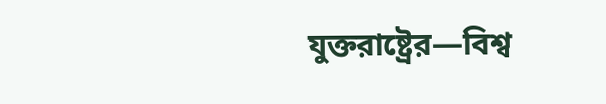যুক্তরাষ্ট্রের—বিশ্ব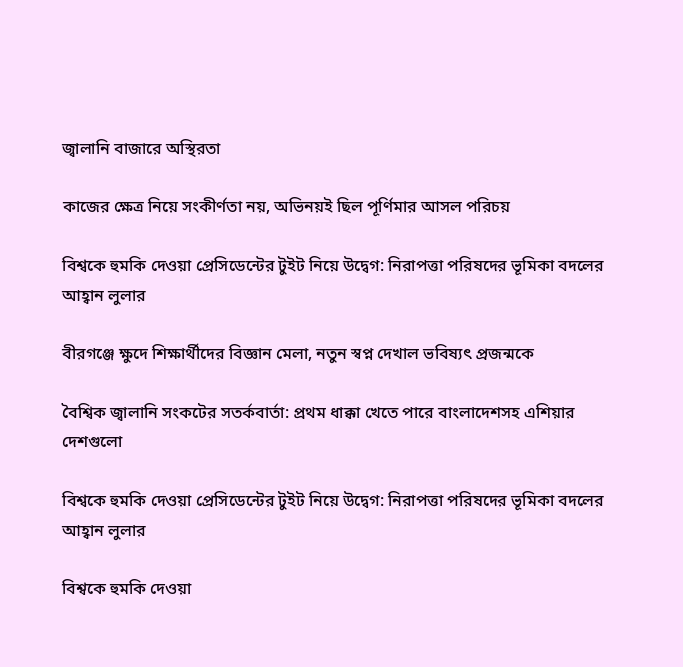জ্বালানি বাজারে অস্থিরতা

কাজের ক্ষেত্র নিয়ে সংকীর্ণতা নয়, অভিনয়ই ছিল পূর্ণিমার আসল পরিচয়

বিশ্বকে হুমকি দেওয়া প্রেসিডেন্টের টুইট নিয়ে উদ্বেগ: নিরাপত্তা পরিষদের ভূমিকা বদলের আহ্বান লুলার

বীরগঞ্জে ক্ষুদে শিক্ষার্থীদের বিজ্ঞান মেলা, নতুন স্বপ্ন দেখাল ভবিষ্যৎ প্রজন্মকে

বৈশ্বিক জ্বালানি সংকটের সতর্কবার্তা: প্রথম ধাক্কা খেতে পারে বাংলাদেশসহ এশিয়ার দেশগুলো

বিশ্বকে হুমকি দেওয়া প্রেসিডেন্টের টুইট নিয়ে উদ্বেগ: নিরাপত্তা পরিষদের ভূমিকা বদলের আহ্বান লুলার

বিশ্বকে হুমকি দেওয়া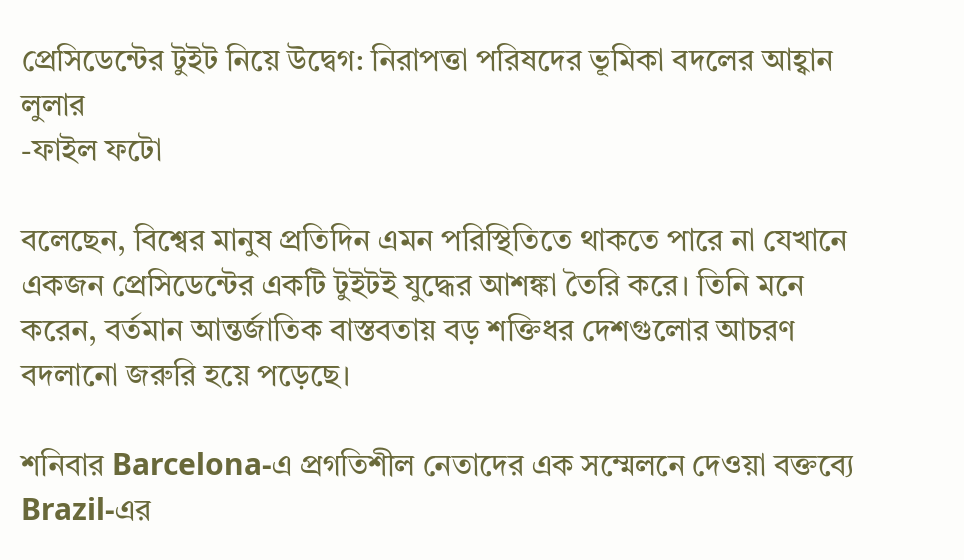প্রেসিডেন্টের টুইট নিয়ে উদ্বেগ: নিরাপত্তা পরিষদের ভূমিকা বদলের আহ্বান লুলার
-ফাইল ফটো

বলেছেন, বিশ্বের মানুষ প্রতিদিন এমন পরিস্থিতিতে থাকতে পারে না যেখানে একজন প্রেসিডেন্টের একটি টুইটই যুদ্ধের আশঙ্কা তৈরি করে। তিনি মনে করেন, বর্তমান আন্তর্জাতিক বাস্তবতায় বড় শক্তিধর দেশগুলোর আচরণ বদলানো জরুরি হয়ে পড়েছে।

শনিবার Barcelona-এ প্রগতিশীল নেতাদের এক সম্মেলনে দেওয়া বক্তব্যে Brazil-এর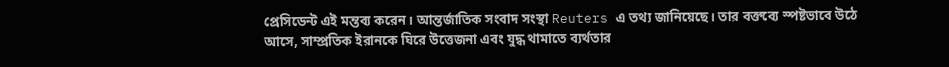প্রেসিডেন্ট এই মন্তব্য করেন। আন্তর্জাতিক সংবাদ সংস্থা Reuters এ তথ্য জানিয়েছে। তার বক্তব্যে স্পষ্টভাবে উঠে আসে, সাম্প্রতিক ইরানকে ঘিরে উত্তেজনা এবং যুদ্ধ থামাতে ব্যর্থতার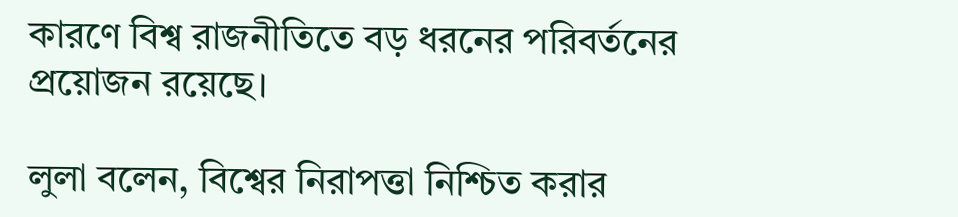কারণে বিশ্ব রাজনীতিতে বড় ধরনের পরিবর্তনের প্রয়োজন রয়েছে।

লুলা বলেন, বিশ্বের নিরাপত্তা নিশ্চিত করার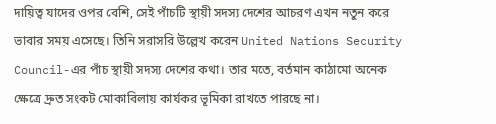দায়িত্ব যাদের ওপর বেশি, সেই পাঁচটি স্থায়ী সদস্য দেশের আচরণ এখন নতুন করে ভাবার সময় এসেছে। তিনি সরাসরি উল্লেখ করেন United Nations Security Council-এর পাঁচ স্থায়ী সদস্য দেশের কথা। তার মতে, বর্তমান কাঠামো অনেক ক্ষেত্রে দ্রুত সংকট মোকাবিলায় কার্যকর ভূমিকা রাখতে পারছে না।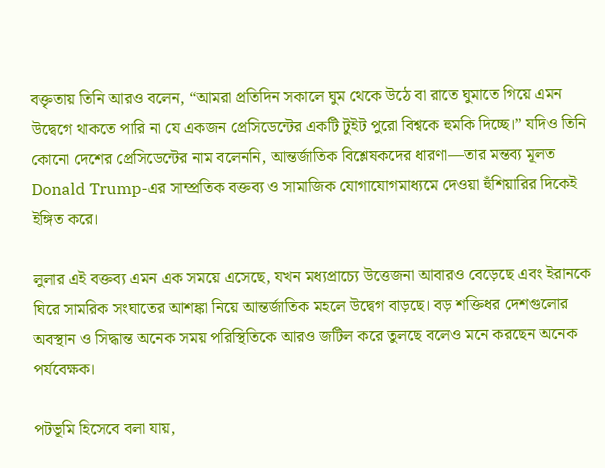বক্তৃতায় তিনি আরও বলেন, “আমরা প্রতিদিন সকালে ঘুম থেকে উঠে বা রাতে ঘুমাতে গিয়ে এমন উদ্বেগে থাকতে পারি না যে একজন প্রেসিডেন্টের একটি টুইট পুরো বিশ্বকে হুমকি দিচ্ছে।” যদিও তিনি কোনো দেশের প্রেসিডেন্টের নাম বলেননি, আন্তর্জাতিক বিশ্লেষকদের ধারণা—তার মন্তব্য মূলত Donald Trump-এর সাম্প্রতিক বক্তব্য ও সামাজিক যোগাযোগমাধ্যমে দেওয়া হুঁশিয়ারির দিকেই ইঙ্গিত করে।

লুলার এই বক্তব্য এমন এক সময়ে এসেছে, যখন মধ্যপ্রাচ্যে উত্তেজনা আবারও বেড়েছে এবং ইরানকে ঘিরে সামরিক সংঘাতের আশঙ্কা নিয়ে আন্তর্জাতিক মহলে উদ্বেগ বাড়ছে। বড় শক্তিধর দেশগুলোর অবস্থান ও সিদ্ধান্ত অনেক সময় পরিস্থিতিকে আরও জটিল করে তুলছে বলেও মনে করছেন অনেক পর্যবেক্ষক।

পটভূমি হিসেবে বলা যায়,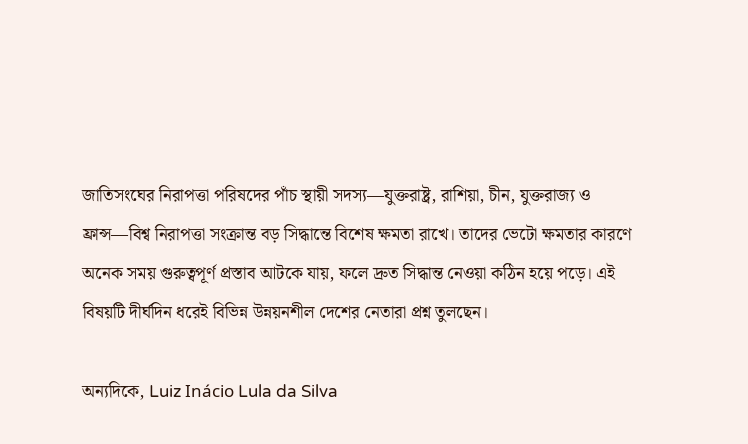জাতিসংঘের নিরাপত্তা পরিষদের পাঁচ স্থায়ী সদস্য—যুক্তরাষ্ট্র, রাশিয়া, চীন, যুক্তরাজ্য ও ফ্রান্স—বিশ্ব নিরাপত্তা সংক্রান্ত বড় সিদ্ধান্তে বিশেষ ক্ষমতা রাখে। তাদের ভেটো ক্ষমতার কারণে অনেক সময় গুরুত্বপূর্ণ প্রস্তাব আটকে যায়, ফলে দ্রুত সিদ্ধান্ত নেওয়া কঠিন হয়ে পড়ে। এই বিষয়টি দীর্ঘদিন ধরেই বিভিন্ন উন্নয়নশীল দেশের নেতারা প্রশ্ন তুলছেন।

অন্যদিকে, Luiz Inácio Lula da Silva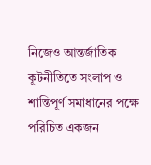নিজেও আন্তর্জাতিক কূটনীতিতে সংলাপ ও শান্তিপূর্ণ সমাধানের পক্ষে পরিচিত একজন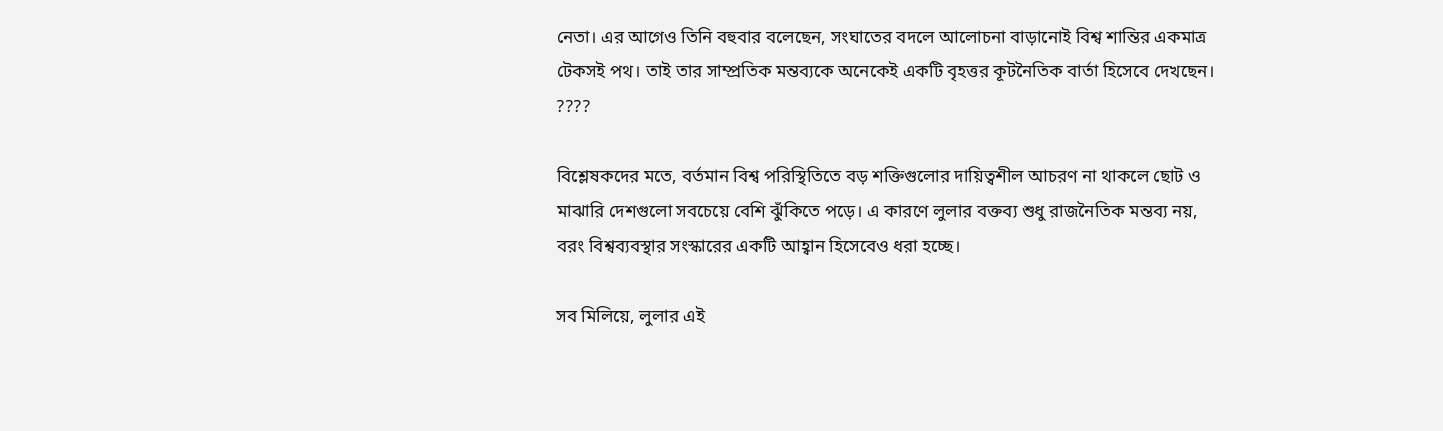নেতা। এর আগেও তিনি বহুবার বলেছেন, সংঘাতের বদলে আলোচনা বাড়ানোই বিশ্ব শান্তির একমাত্র টেকসই পথ। তাই তার সাম্প্রতিক মন্তব্যকে অনেকেই একটি বৃহত্তর কূটনৈতিক বার্তা হিসেবে দেখছেন। ????

বিশ্লেষকদের মতে, বর্তমান বিশ্ব পরিস্থিতিতে বড় শক্তিগুলোর দায়িত্বশীল আচরণ না থাকলে ছোট ও মাঝারি দেশগুলো সবচেয়ে বেশি ঝুঁকিতে পড়ে। এ কারণে লুলার বক্তব্য শুধু রাজনৈতিক মন্তব্য নয়, বরং বিশ্বব্যবস্থার সংস্কারের একটি আহ্বান হিসেবেও ধরা হচ্ছে।

সব মিলিয়ে, লুলার এই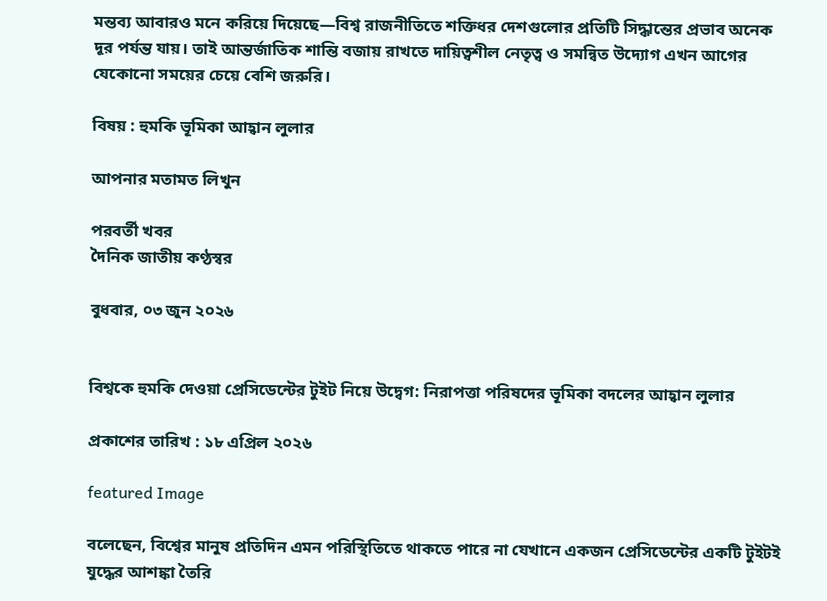মন্তব্য আবারও মনে করিয়ে দিয়েছে—বিশ্ব রাজনীতিতে শক্তিধর দেশগুলোর প্রতিটি সিদ্ধান্তের প্রভাব অনেক দূর পর্যন্ত যায়। তাই আন্তর্জাতিক শান্তি বজায় রাখতে দায়িত্বশীল নেতৃত্ব ও সমন্বিত উদ্যোগ এখন আগের যেকোনো সময়ের চেয়ে বেশি জরুরি।

বিষয় : হুমকি ভূমিকা আহ্বান লুলার

আপনার মতামত লিখুন

পরবর্তী খবর
দৈনিক জাতীয় কণ্ঠস্বর

বুধবার, ০৩ জুন ২০২৬


বিশ্বকে হুমকি দেওয়া প্রেসিডেন্টের টুইট নিয়ে উদ্বেগ: নিরাপত্তা পরিষদের ভূমিকা বদলের আহ্বান লুলার

প্রকাশের তারিখ : ১৮ এপ্রিল ২০২৬

featured Image

বলেছেন, বিশ্বের মানুষ প্রতিদিন এমন পরিস্থিতিতে থাকতে পারে না যেখানে একজন প্রেসিডেন্টের একটি টুইটই যুদ্ধের আশঙ্কা তৈরি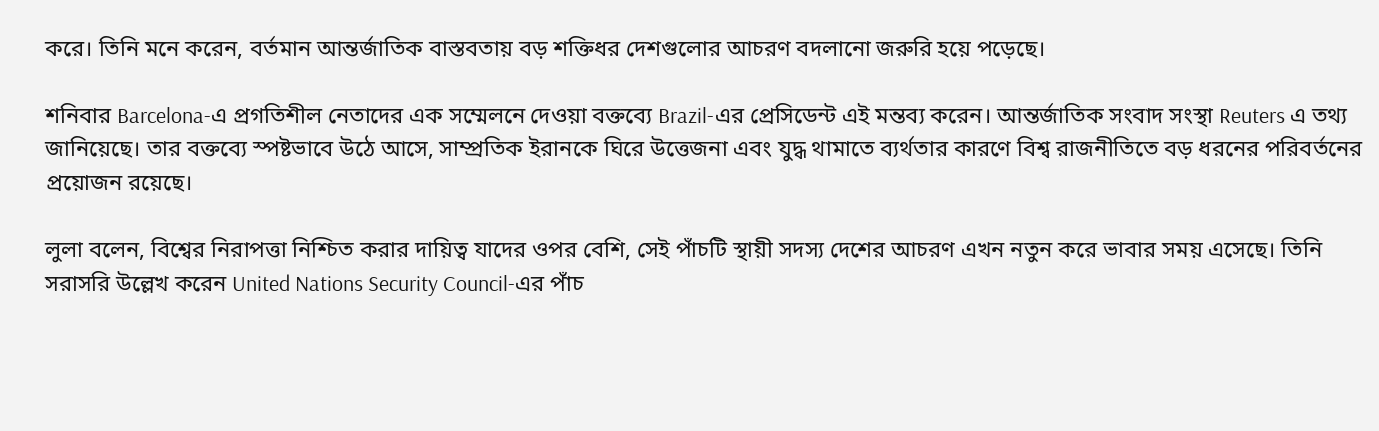করে। তিনি মনে করেন, বর্তমান আন্তর্জাতিক বাস্তবতায় বড় শক্তিধর দেশগুলোর আচরণ বদলানো জরুরি হয়ে পড়েছে।

শনিবার Barcelona-এ প্রগতিশীল নেতাদের এক সম্মেলনে দেওয়া বক্তব্যে Brazil-এর প্রেসিডেন্ট এই মন্তব্য করেন। আন্তর্জাতিক সংবাদ সংস্থা Reuters এ তথ্য জানিয়েছে। তার বক্তব্যে স্পষ্টভাবে উঠে আসে, সাম্প্রতিক ইরানকে ঘিরে উত্তেজনা এবং যুদ্ধ থামাতে ব্যর্থতার কারণে বিশ্ব রাজনীতিতে বড় ধরনের পরিবর্তনের প্রয়োজন রয়েছে।

লুলা বলেন, বিশ্বের নিরাপত্তা নিশ্চিত করার দায়িত্ব যাদের ওপর বেশি, সেই পাঁচটি স্থায়ী সদস্য দেশের আচরণ এখন নতুন করে ভাবার সময় এসেছে। তিনি সরাসরি উল্লেখ করেন United Nations Security Council-এর পাঁচ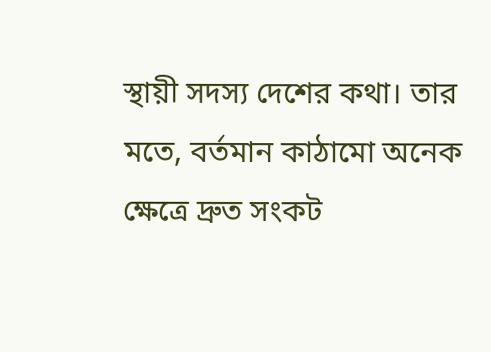স্থায়ী সদস্য দেশের কথা। তার মতে, বর্তমান কাঠামো অনেক ক্ষেত্রে দ্রুত সংকট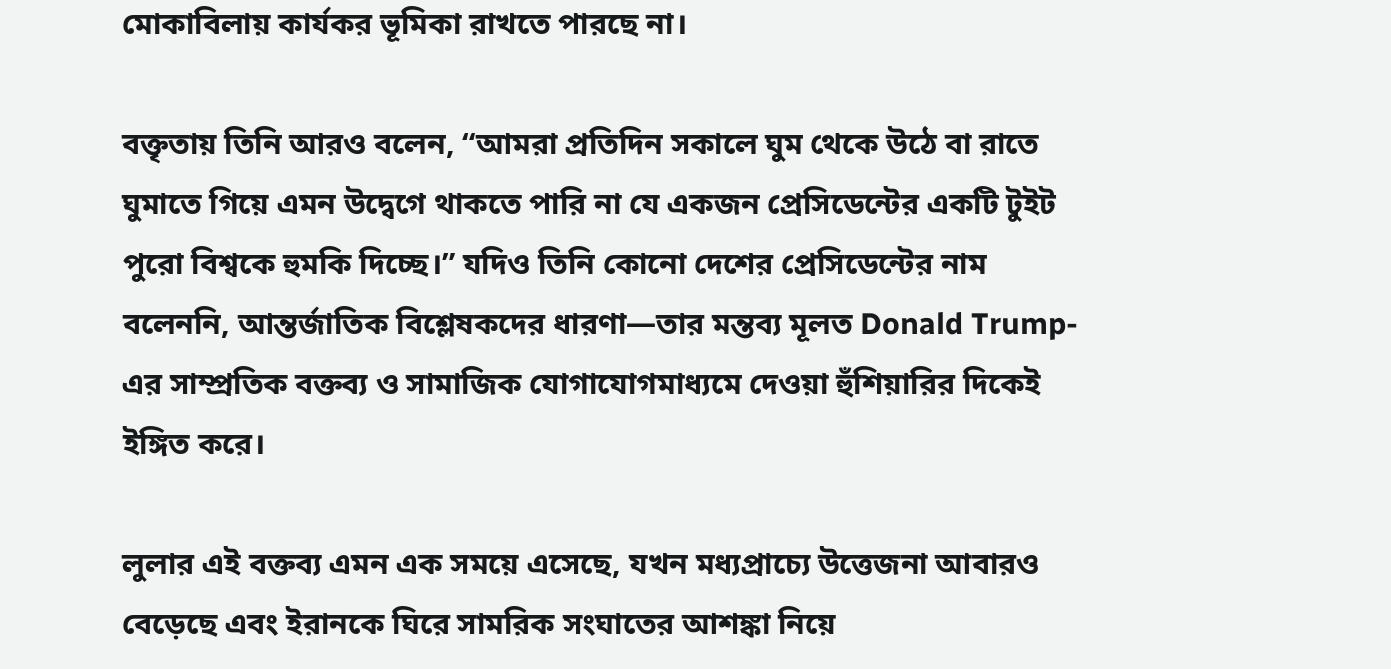মোকাবিলায় কার্যকর ভূমিকা রাখতে পারছে না।

বক্তৃতায় তিনি আরও বলেন, “আমরা প্রতিদিন সকালে ঘুম থেকে উঠে বা রাতে ঘুমাতে গিয়ে এমন উদ্বেগে থাকতে পারি না যে একজন প্রেসিডেন্টের একটি টুইট পুরো বিশ্বকে হুমকি দিচ্ছে।” যদিও তিনি কোনো দেশের প্রেসিডেন্টের নাম বলেননি, আন্তর্জাতিক বিশ্লেষকদের ধারণা—তার মন্তব্য মূলত Donald Trump-এর সাম্প্রতিক বক্তব্য ও সামাজিক যোগাযোগমাধ্যমে দেওয়া হুঁশিয়ারির দিকেই ইঙ্গিত করে।

লুলার এই বক্তব্য এমন এক সময়ে এসেছে, যখন মধ্যপ্রাচ্যে উত্তেজনা আবারও বেড়েছে এবং ইরানকে ঘিরে সামরিক সংঘাতের আশঙ্কা নিয়ে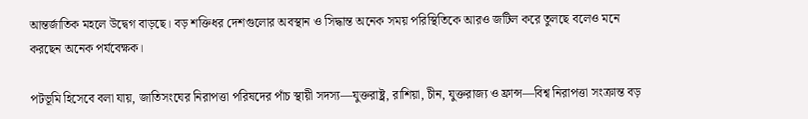আন্তর্জাতিক মহলে উদ্বেগ বাড়ছে। বড় শক্তিধর দেশগুলোর অবস্থান ও সিদ্ধান্ত অনেক সময় পরিস্থিতিকে আরও জটিল করে তুলছে বলেও মনে করছেন অনেক পর্যবেক্ষক।

পটভূমি হিসেবে বলা যায়, জাতিসংঘের নিরাপত্তা পরিষদের পাঁচ স্থায়ী সদস্য—যুক্তরাষ্ট্র, রাশিয়া, চীন, যুক্তরাজ্য ও ফ্রান্স—বিশ্ব নিরাপত্তা সংক্রান্ত বড়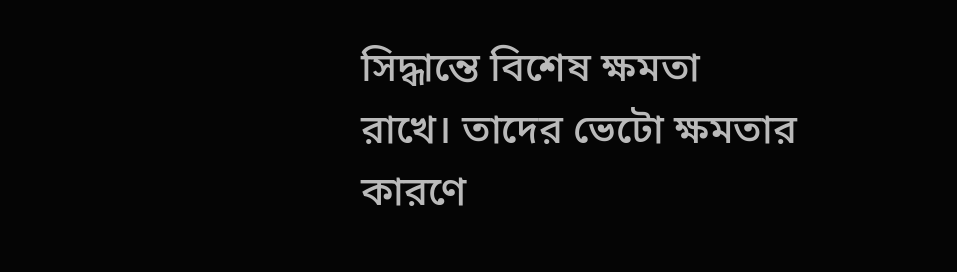সিদ্ধান্তে বিশেষ ক্ষমতা রাখে। তাদের ভেটো ক্ষমতার কারণে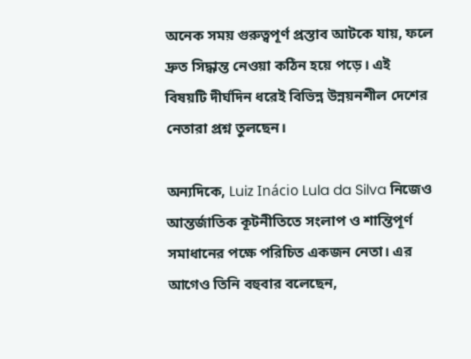অনেক সময় গুরুত্বপূর্ণ প্রস্তাব আটকে যায়, ফলে দ্রুত সিদ্ধান্ত নেওয়া কঠিন হয়ে পড়ে। এই বিষয়টি দীর্ঘদিন ধরেই বিভিন্ন উন্নয়নশীল দেশের নেতারা প্রশ্ন তুলছেন।

অন্যদিকে, Luiz Inácio Lula da Silva নিজেও আন্তর্জাতিক কূটনীতিতে সংলাপ ও শান্তিপূর্ণ সমাধানের পক্ষে পরিচিত একজন নেতা। এর আগেও তিনি বহুবার বলেছেন,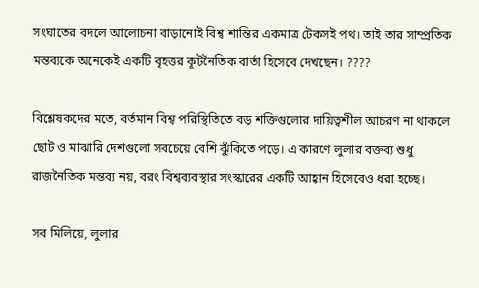সংঘাতের বদলে আলোচনা বাড়ানোই বিশ্ব শান্তির একমাত্র টেকসই পথ। তাই তার সাম্প্রতিক মন্তব্যকে অনেকেই একটি বৃহত্তর কূটনৈতিক বার্তা হিসেবে দেখছেন। ????

বিশ্লেষকদের মতে, বর্তমান বিশ্ব পরিস্থিতিতে বড় শক্তিগুলোর দায়িত্বশীল আচরণ না থাকলে ছোট ও মাঝারি দেশগুলো সবচেয়ে বেশি ঝুঁকিতে পড়ে। এ কারণে লুলার বক্তব্য শুধু রাজনৈতিক মন্তব্য নয়, বরং বিশ্বব্যবস্থার সংস্কারের একটি আহ্বান হিসেবেও ধরা হচ্ছে।

সব মিলিয়ে, লুলার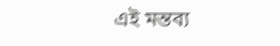এই মন্তব্য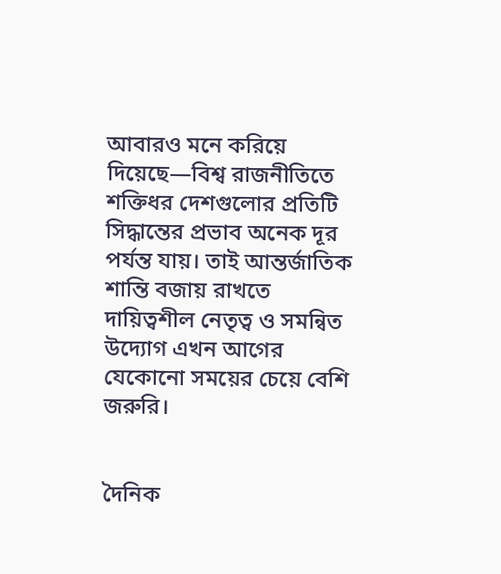আবারও মনে করিয়ে দিয়েছে—বিশ্ব রাজনীতিতে শক্তিধর দেশগুলোর প্রতিটি সিদ্ধান্তের প্রভাব অনেক দূর পর্যন্ত যায়। তাই আন্তর্জাতিক শান্তি বজায় রাখতে দায়িত্বশীল নেতৃত্ব ও সমন্বিত উদ্যোগ এখন আগের যেকোনো সময়ের চেয়ে বেশি জরুরি।


দৈনিক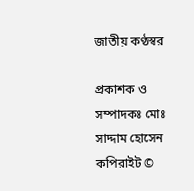জাতীয় কণ্ঠস্বর

প্রকাশক ও সম্পাদকঃ মোঃ সাদ্দাম হোসেন
কপিরাইট ©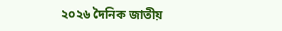২০২৬ দৈনিক জাতীয়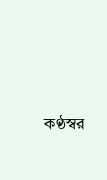কণ্ঠস্বর